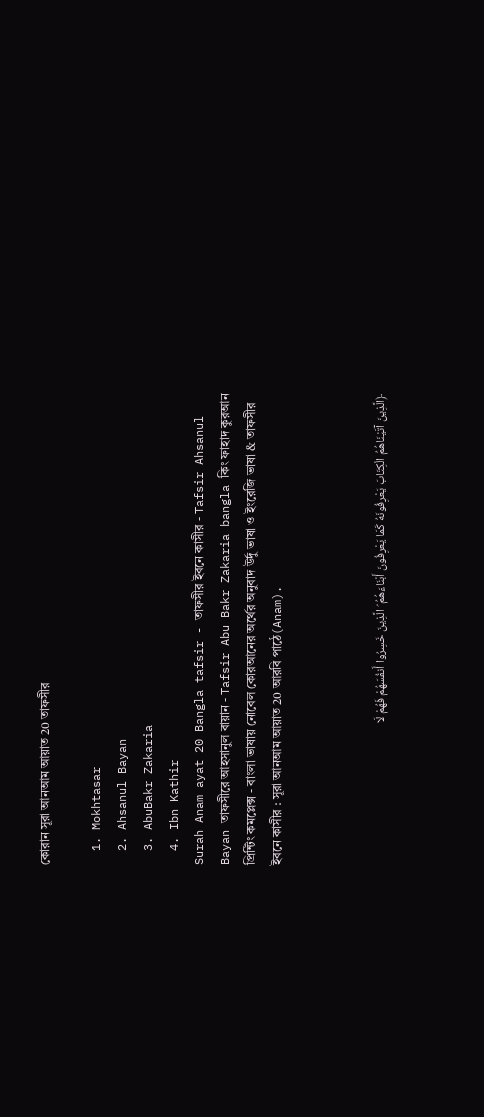কোরান সূরা আনআম আয়াত 20 তাফসীর

  1. Mokhtasar
  2. Ahsanul Bayan
  3. AbuBakr Zakaria
  4. Ibn Kathir
Surah Anam ayat 20 Bangla tafsir - তাফসীর ইবনে কাসীর - Tafsir Ahsanul Bayan তাফসীরে আহসানুল বায়ান - Tafsir Abu Bakr Zakaria bangla কিং ফাহাদ কুরআন প্রিন্টিং কমপ্লেক্স - বাংলা ভাষায় নোবেল কোরআনের অর্থের অনুবাদ উর্দু ভাষা ও ইংরেজি ভাষা & তাফসীর ইবনে কাসীর : সূরা আনআম আয়াত 20 আরবি পাঠে(Anam).



﴿الَّذِينَ آتَيْنَاهُمُ الْكِتَابَ يَعْرِفُونَهُ كَمَا يَعْرِفُونَ أَبْنَاءَهُمُ ۘ الَّذِينَ خَسِرُوا أَنفُسَهُمْ فَهُمْ لَا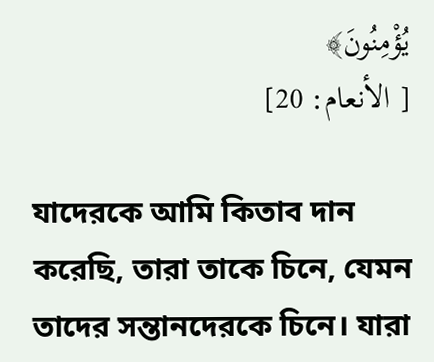يُؤْمِنُونَ﴾
[ الأنعام: 20]

যাদেরকে আমি কিতাব দান করেছি, তারা তাকে চিনে, যেমন তাদের সন্তানদেরকে চিনে। যারা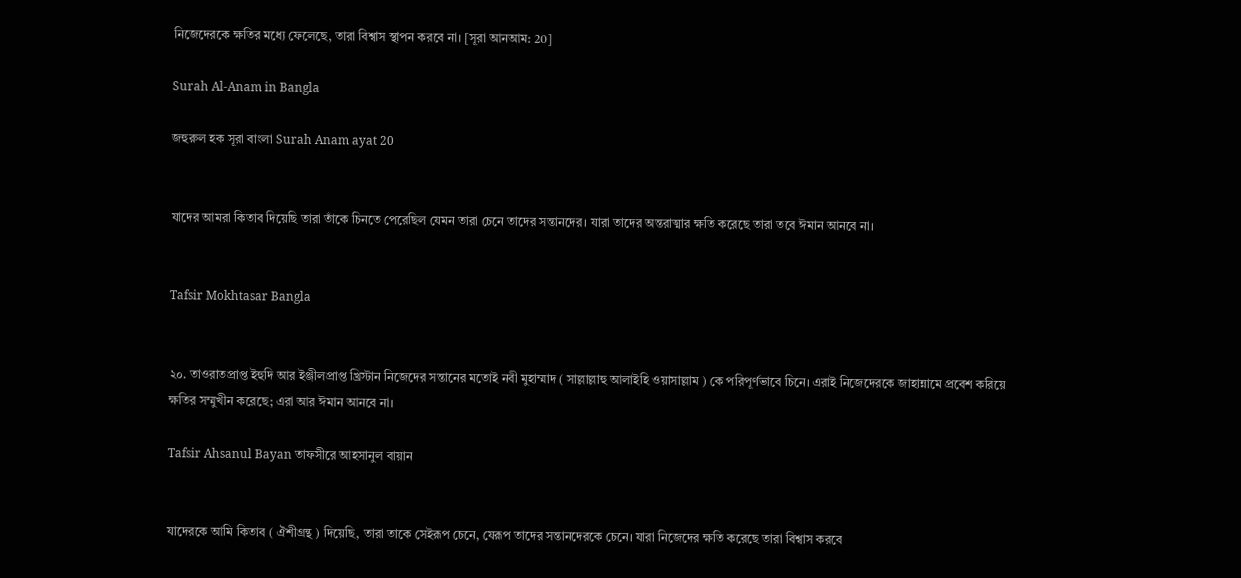নিজেদেরকে ক্ষতির মধ্যে ফেলেছে, তারা বিশ্বাস স্থাপন করবে না। [সূরা আনআম: 20]

Surah Al-Anam in Bangla

জহুরুল হক সূরা বাংলা Surah Anam ayat 20


যাদের আমরা কিতাব দিয়েছি তারা তাঁকে চিনতে পেরেছিল যেমন তারা চেনে তাদের সন্তানদের। যারা তাদের অন্তরা‌ত্মার ক্ষতি করেছে তারা তবে ঈমান আনবে না।


Tafsir Mokhtasar Bangla


২০. তাওরাতপ্রাপ্ত ইহুদি আর ইঞ্জীলপ্রাপ্ত খ্রিস্টান নিজেদের সন্তানের মতোই নবী মুহাম্মাদ ( সাল্লাল্লাহু আলাইহি ওয়াসাল্লাম ) কে পরিপূর্ণভাবে চিনে। এরাই নিজেদেরকে জাহান্নামে প্রবেশ করিয়ে ক্ষতির সম্মুখীন করেছে; এরা আর ঈমান আনবে না।

Tafsir Ahsanul Bayan তাফসীরে আহসানুল বায়ান


যাদেরকে আমি কিতাব ( ঐশীগ্রন্থ ) দিয়েছি, তারা তাকে সেইরূপ চেনে, যেরূপ তাদের সন্তানদেরকে চেনে। যারা নিজেদের ক্ষতি করেছে তারা বিশ্বাস করবে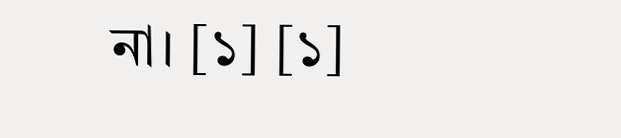না। [১] [১]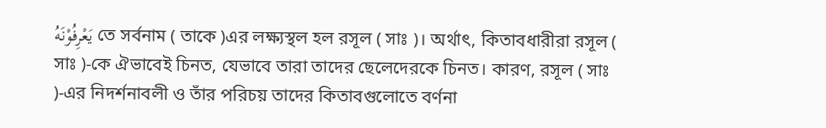يَعْرِفُوْنَهُ তে সর্বনাম ( তাকে )এর লক্ষ্যস্থল হল রসূল ( সাঃ )। অর্থাৎ, কিতাবধারীরা রসূল ( সাঃ )-কে ঐভাবেই চিনত, যেভাবে তারা তাদের ছেলেদেরকে চিনত। কারণ, রসূল ( সাঃ )-এর নিদর্শনাবলী ও তাঁর পরিচয় তাদের কিতাবগুলোতে বর্ণনা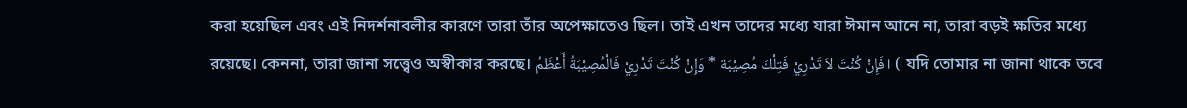করা হয়েছিল এবং এই নিদর্শনাবলীর কারণে তারা তাঁর অপেক্ষাতেও ছিল। তাই এখন তাদের মধ্যে যারা ঈমান আনে না, তারা বড়ই ক্ষতির মধ্যে রয়েছে। কেননা, তারা জানা সত্ত্বেও অস্বীকার করছে। فَإِنْ كُنْتَ لاَ تَدْرِيْ فَتِلْكَ مُصِيْبَة * وَإِنْ كُنْتَ تَدْرِيْ فَالْمُصِيْبَةُ أَعْظَمُ। ( যদি তোমার না জানা থাকে তবে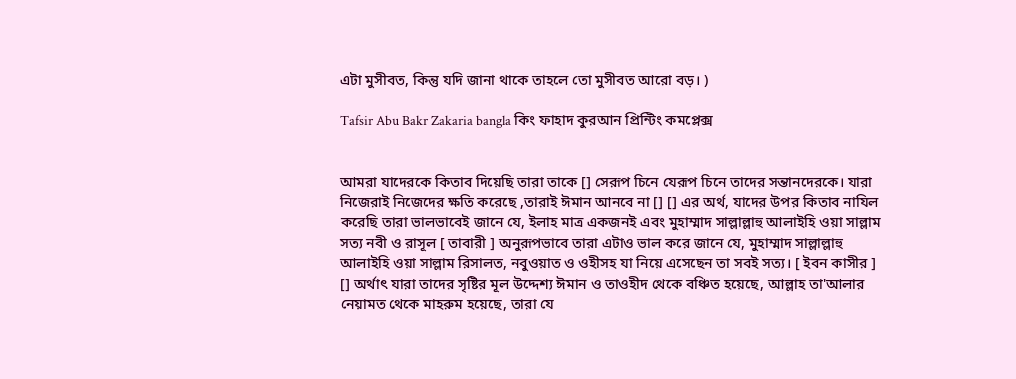এটা মুসীবত, কিন্তু যদি জানা থাকে তাহলে তো মুসীবত আরো বড়। )

Tafsir Abu Bakr Zakaria bangla কিং ফাহাদ কুরআন প্রিন্টিং কমপ্লেক্স


আমরা যাদেরকে কিতাব দিয়েছি তারা তাকে [] সেরূপ চিনে যেরূপ চিনে তাদের সন্তানদেরকে। যারা নিজেরাই নিজেদের ক্ষতি করেছে ,তারাই ঈমান আনবে না [] [] এর অর্থ, যাদের উপর কিতাব নাযিল করেছি তারা ভালভাবেই জানে যে, ইলাহ মাত্র একজনই এবং মুহাম্মাদ সাল্লাল্লাহু আলাইহি ওয়া সাল্লাম সত্য নবী ও রাসূল [ তাবারী ] অনুরূপভাবে তারা এটাও ভাল করে জানে যে, মুহাম্মাদ সাল্লাল্লাহু আলাইহি ওয়া সাল্লাম রিসালত, নবুওয়াত ও ওহীসহ যা নিয়ে এসেছেন তা সবই সত্য। [ ইবন কাসীর ] [] অর্থাৎ যারা তাদের সৃষ্টির মূল উদ্দেশ্য ঈমান ও তাওহীদ থেকে বঞ্চিত হয়েছে, আল্লাহ তা'আলার নেয়ামত থেকে মাহরুম হয়েছে, তারা যে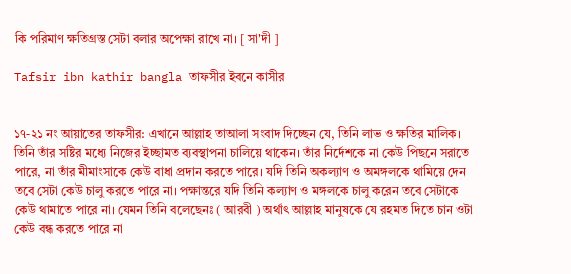কি পরিমাণ ক্ষতিগ্রস্ত সেটা বলার অপেক্ষা রাখে না। [ সা'দী ]

Tafsir ibn kathir bangla তাফসীর ইবনে কাসীর


১৭-২১ নং আয়াতের তাফসীর: এখানে আল্লাহ তাআলা সংবাদ দিচ্ছেন যে, তিনি লাভ ও ক্ষতির মালিক। তিনি তাঁর সষ্টির মধ্যে নিজের ইচ্ছামত ব্যবস্থাপনা চালিয়ে থাকেন। তাঁর নির্দেশকে না কেউ পিছনে সরাতে পারে, না তাঁর মীমাংসাকে কেউ বাধা প্রদান করতে পারে। যদি তিনি অকল্যাণ ও অমঙ্গলকে থামিয়ে দেন তবে সেটা কেউ চালু করতে পারে না। পক্ষান্তরে যদি তিনি কল্যাণ ও মঙ্গলকে চালু করেন তবে সেটাকে কেউ থামাতে পারে না। যেমন তিনি বলেছেনঃ ( আরবী ) অর্থাৎ আল্লাহ মানুষকে যে রহমত দিতে চান ওটা কেউ বন্ধ করতে পারে না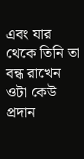এবং যার থেকে তিনি তা বন্ধ রাখেন ওটা কেউ প্রদান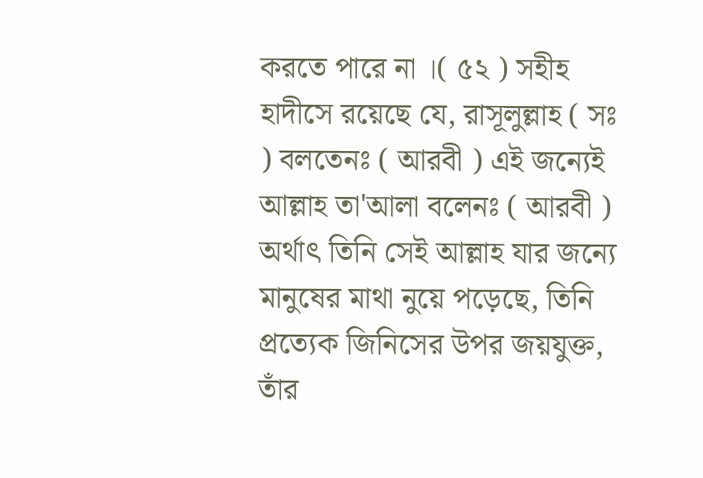করতে পারে না ।( ৫২ ) সহীহ হাদীসে রয়েছে যে, রাসূলুল্লাহ ( সঃ ) বলতেনঃ ( আরবী ) এই জন্যেই আল্লাহ তা'আলা বলেনঃ ( আরবী ) অর্থাৎ তিনি সেই আল্লাহ যার জন্যে মানুষের মাথা নুয়ে পড়েছে, তিনি প্রত্যেক জিনিসের উপর জয়যুক্ত, তাঁর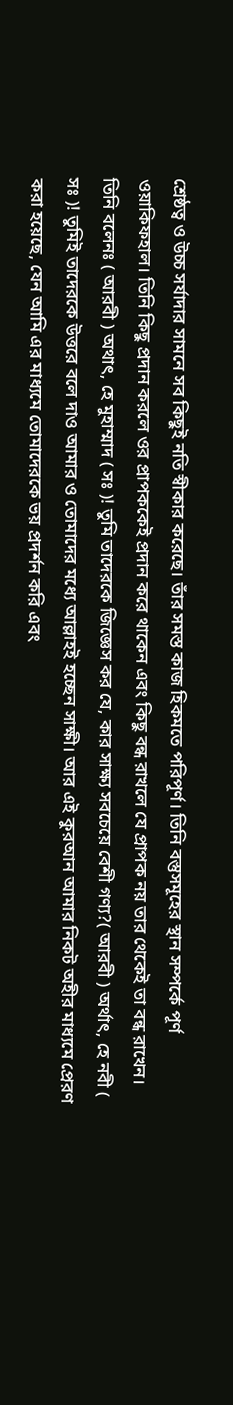শ্রেষ্ঠত্ব ও উচ্চ সৰ্যাদার সামনে সব কিছুই নতি স্বীকার করেছে। তাঁর সমস্ত কাজ হিকমতে পরিপূর্ণ। তিনি বস্তুসমূহের স্থান সম্পর্কে পূর্ণ ওয়াকিফহাল। তিনি কিছু প্রদান করলে ওর প্রাপককেই প্রদান করে থাকেন এবং কিছু বন্ধ রাখলে যে প্রাপক নয় তার থেকেই তা বন্ধ রাখেন। তিনি বলেনঃ ( আরবী ) অথাৎ, হে মুহাম্মাদ ( সঃ )! তুমি তাদেরকে জিজ্ঞেস কর যে, কার সাক্ষ্য সবচেয়ে বেশী গণ্য?( আরবী ) অর্থাৎ, হে নবী ( সঃ )! তুমিই তাদেরকে উত্তরে বলে দাও আমার ও তোমাদের মধ্যে আল্লাহই হচ্ছেন সাক্ষী। আর এই কুরআন আমার নিকট অহীর মাধ্যমে প্রেরণ করা হয়েছে, যেন আমি এর মাধ্যমে তোমাদেরকে ভয় প্রদর্শন করি এবং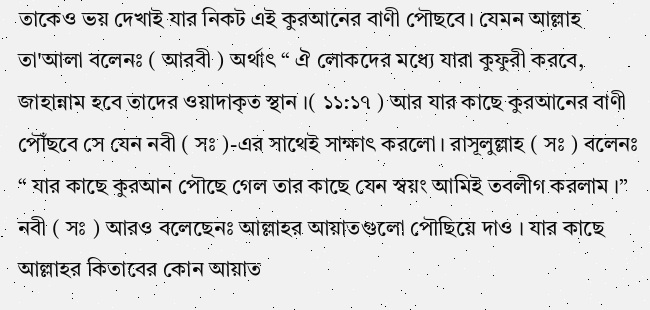তাকেও ভয় দেখাই যার নিকট এই কুরআনের বাণী পৌছবে। যেমন আল্লাহ তা'আলা বলেনঃ ( আরবী ) অর্থাৎ “ ঐ লোকদের মধ্যে যারা কুফুরী করবে, জাহান্নাম হবে তাদের ওয়াদাকৃত স্থান ।( ১১:১৭ ) আর যার কাছে কুরআনের বাণী পৌঁছবে সে যেন নবী ( সঃ )-এর সাথেই সাক্ষাৎ করলো। রাসূলুল্লাহ ( সঃ ) বলেনঃ “ যার কাছে কুরআন পৌছে গেল তার কাছে যেন স্বয়ং আমিই তবলীগ করলাম ।” নবী ( সঃ ) আরও বলেছেনঃ আল্লাহর আয়াতগুলো পৌছিয়ে দাও । যার কাছে আল্লাহর কিতাবের কোন আয়াত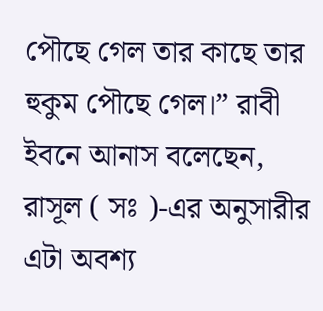পৌছে গেল তার কাছে তার হুকুম পৌছে গেল।” রাবী ইবনে আনাস বলেছেন, রাসূল ( সঃ )-এর অনুসারীর এটা অবশ্য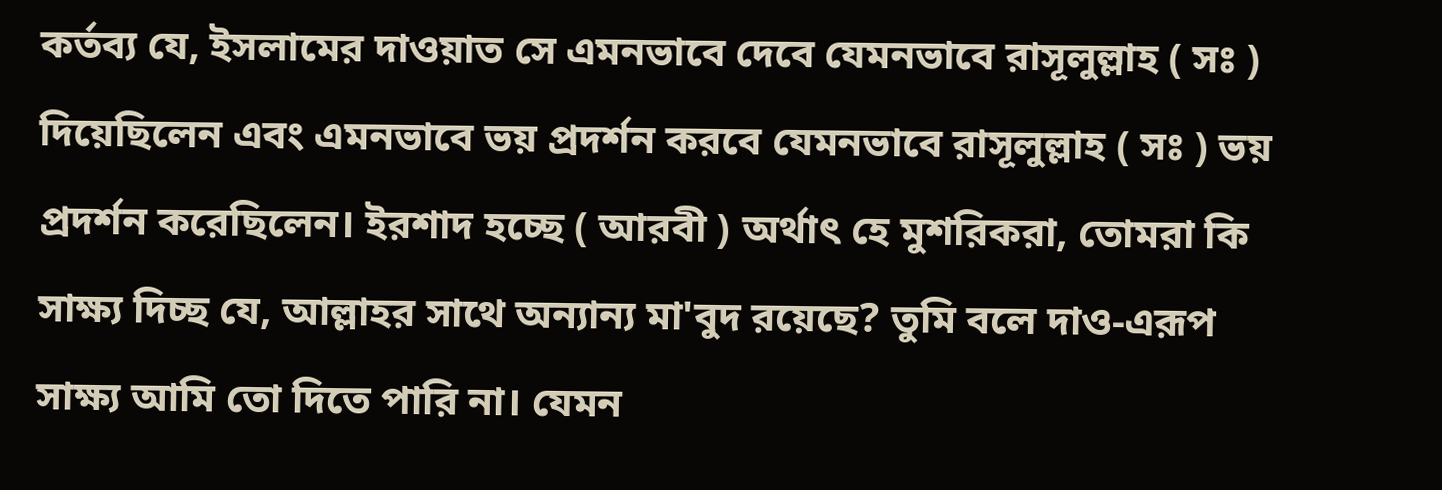কর্তব্য যে, ইসলামের দাওয়াত সে এমনভাবে দেবে যেমনভাবে রাসূলুল্লাহ ( সঃ ) দিয়েছিলেন এবং এমনভাবে ভয় প্রদর্শন করবে যেমনভাবে রাসূলুল্লাহ ( সঃ ) ভয় প্রদর্শন করেছিলেন। ইরশাদ হচ্ছে ( আরবী ) অর্থাৎ হে মুশরিকরা, তোমরা কি সাক্ষ্য দিচ্ছ যে, আল্লাহর সাথে অন্যান্য মা'বুদ রয়েছে? তুমি বলে দাও-এরূপ সাক্ষ্য আমি তো দিতে পারি না। যেমন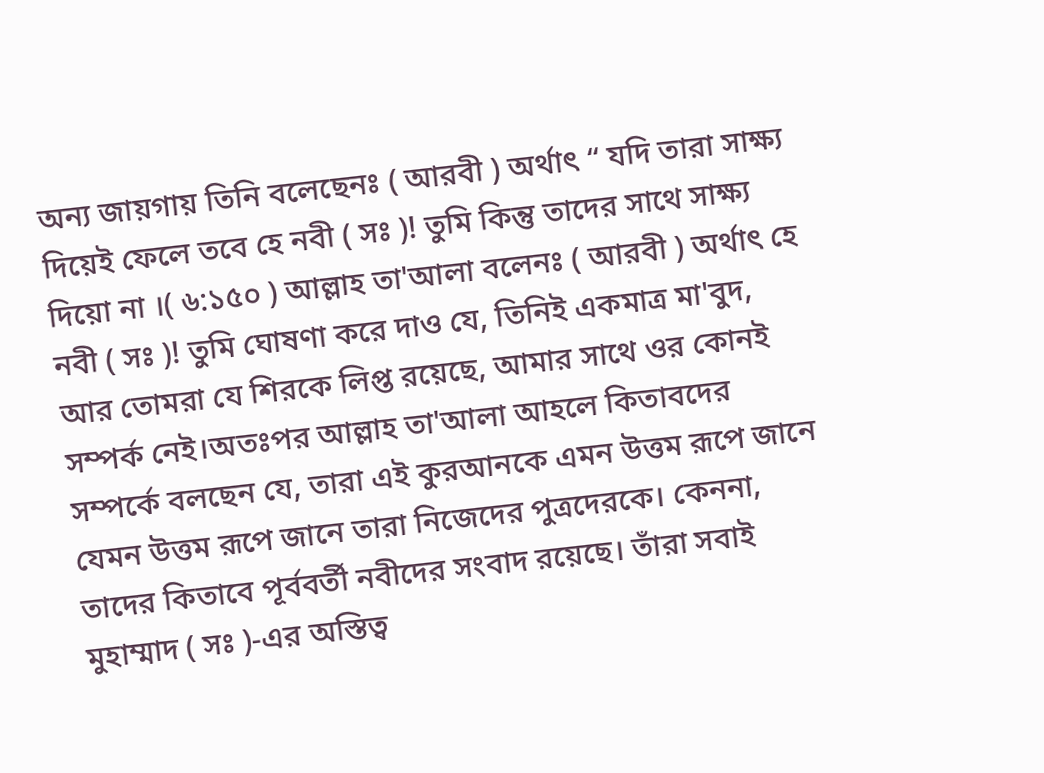অন্য জায়গায় তিনি বলেছেনঃ ( আরবী ) অর্থাৎ “ যদি তারা সাক্ষ্য দিয়েই ফেলে তবে হে নবী ( সঃ )! তুমি কিন্তু তাদের সাথে সাক্ষ্য দিয়ো না ।( ৬:১৫০ ) আল্লাহ তা'আলা বলেনঃ ( আরবী ) অর্থাৎ হে নবী ( সঃ )! তুমি ঘোষণা করে দাও যে, তিনিই একমাত্র মা'বুদ, আর তোমরা যে শিরকে লিপ্ত রয়েছে, আমার সাথে ওর কোনই সম্পর্ক নেই।অতঃপর আল্লাহ তা'আলা আহলে কিতাবদের সম্পর্কে বলছেন যে, তারা এই কুরআনকে এমন উত্তম রূপে জানে যেমন উত্তম রূপে জানে তারা নিজেদের পুত্রদেরকে। কেননা, তাদের কিতাবে পূর্ববর্তী নবীদের সংবাদ রয়েছে। তাঁরা সবাই মুহাম্মাদ ( সঃ )-এর অস্তিত্ব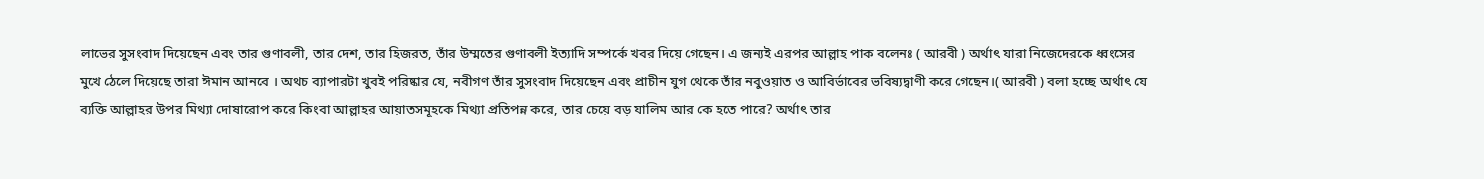লাভের সুসংবাদ দিয়েছেন এবং তার গুণাবলী, তার দেশ, তার হিজরত, তাঁর উম্মতের গুণাবলী ইত্যাদি সম্পর্কে খবর দিয়ে গেছেন। এ জন্যই এরপর আল্লাহ পাক বলেনঃ ( আরবী ) অর্থাৎ যারা নিজেদেরকে ধ্বংসের মুখে ঠেলে দিয়েছে তারা ঈমান আনবে । অথচ ব্যাপারটা খুবই পরিষ্কার যে, নবীগণ তাঁর সুসংবাদ দিয়েছেন এবং প্রাচীন যুগ থেকে তাঁর নবুওয়াত ও আবির্ভাবের ভবিষ্যদ্বাণী করে গেছেন।( আরবী ) বলা হচ্ছে অর্থাৎ যে ব্যক্তি আল্লাহর উপর মিথ্যা দোষারোপ করে কিংবা আল্লাহর আয়াতসমূহকে মিথ্যা প্রতিপন্ন করে, তার চেয়ে বড় যালিম আর কে হতে পারে? অর্থাৎ তার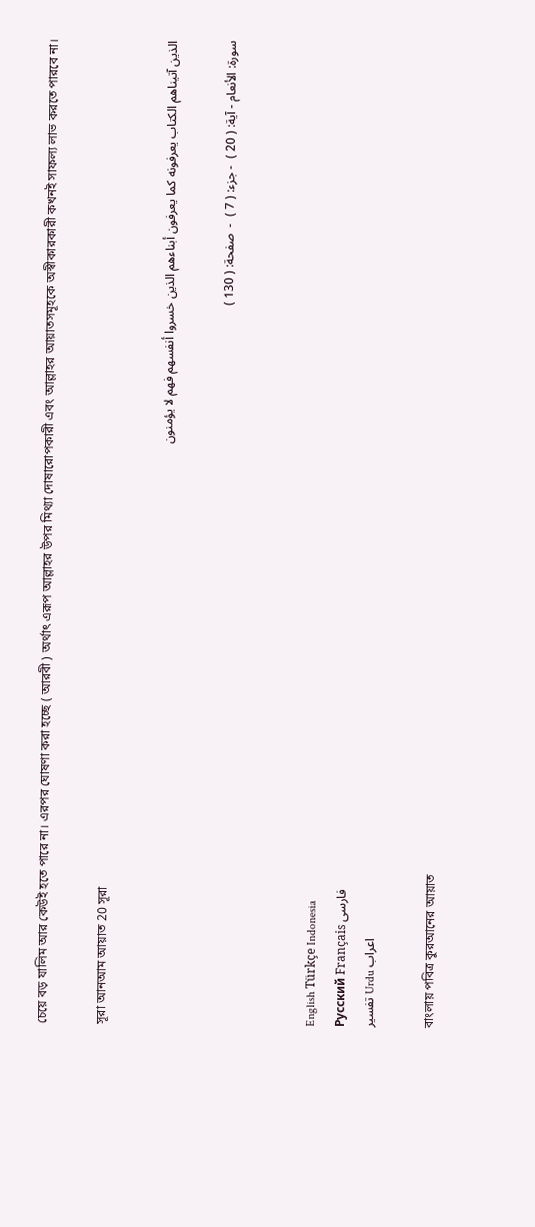চেয়ে বড় যালিম আর কেউই হতে পারে না। এরপর ঘোষণা করা হচ্ছে ( আরবী ) অর্থাৎ এরূপ আল্লাহর উপর মিথ্যা দোষারোপকারী এবং আল্লাহর আয়াতসমূহকে অস্বীকারকারী কখনই সাফল্য লাভ করতে পারবে না।

সূরা আনআম আয়াত 20 সূরা

الذين آتيناهم الكتاب يعرفونه كما يعرفون أبناءهم الذين خسروا أنفسهم فهم لا يؤمنون

سورة: الأنعام - آية: ( 20 )  - جزء: ( 7 )  -  صفحة: ( 130 )


English Türkçe Indonesia
Русский Français فارسی
تفسير Urdu اعراب

বাংলায় পবিত্র কুরআনের আয়াত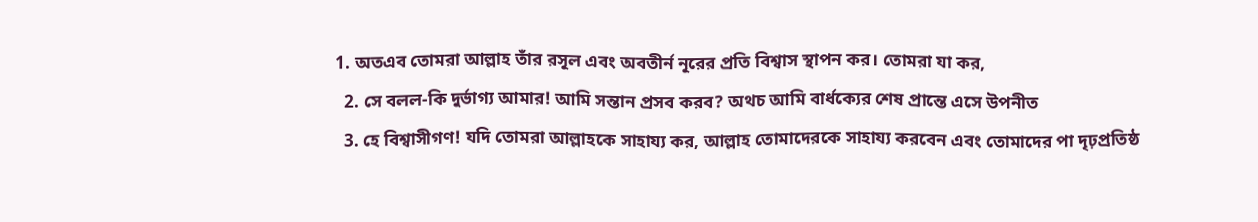1. অতএব তোমরা আল্লাহ তাঁর রসূল এবং অবতীর্ন নূরের প্রতি বিশ্বাস স্থাপন কর। তোমরা যা কর,
  2. সে বলল-কি দুর্ভাগ্য আমার! আমি সন্তান প্রসব করব? অথচ আমি বার্ধক্যের শেষ প্রান্তে এসে উপনীত
  3. হে বিশ্বাসীগণ! যদি তোমরা আল্লাহকে সাহায্য কর, আল্লাহ তোমাদেরকে সাহায্য করবেন এবং তোমাদের পা দৃঢ়প্রতিষ্ঠ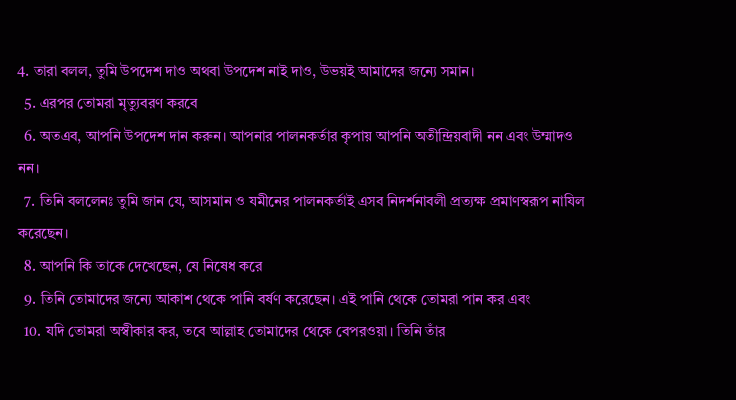4. তারা বলল, তুমি উপদেশ দাও অথবা উপদেশ নাই দাও, উভয়ই আমাদের জন্যে সমান।
  5. এরপর তোমরা মৃত্যুবরণ করবে
  6. অতএব, আপনি উপদেশ দান করুন। আপনার পালনকর্তার কৃপায় আপনি অতীন্দ্রিয়বাদী নন এবং উম্মাদও নন।
  7. তিনি বললেনঃ তুমি জান যে, আসমান ও যমীনের পালনকর্তাই এসব নিদর্শনাবলী প্রত্যক্ষ প্রমাণস্বরূপ নাযিল করেছেন।
  8. আপনি কি তাকে দেখেছেন, যে নিষেধ করে
  9. তিনি তোমাদের জন্যে আকাশ থেকে পানি বর্ষণ করেছেন। এই পানি থেকে তোমরা পান কর এবং
  10. যদি তোমরা অস্বীকার কর, তবে আল্লাহ তোমাদের থেকে বেপরওয়া। তিনি তাঁর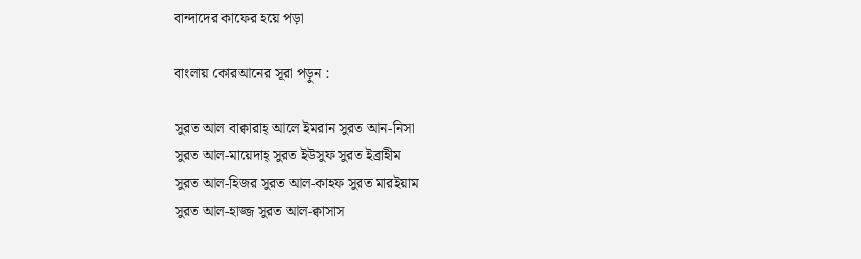বান্দাদের কাফের হয়ে পড়া

বাংলায় কোরআনের সূরা পড়ুন :

সুরত আল বাক্বারাহ্ আলে ইমরান সুরত আন-নিসা
সুরত আল-মায়েদাহ্ সুরত ইউসুফ সুরত ইব্রাহীম
সুরত আল-হিজর সুরত আল-কাহফ সুরত মারইয়াম
সুরত আল-হাজ্জ সুরত আল-ক্বাসাস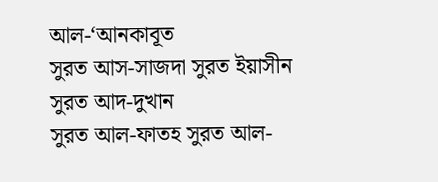আল-‘আনকাবূত
সুরত আস-সাজদা সুরত ইয়াসীন সুরত আদ-দুখান
সুরত আল-ফাতহ সুরত আল-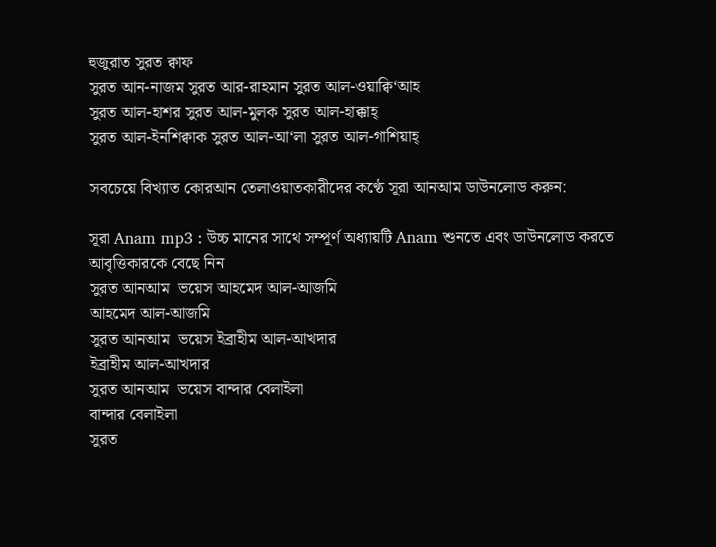হুজুরাত সুরত ক্বাফ
সুরত আন-নাজম সুরত আর-রাহমান সুরত আল-ওয়াক্বি‘আহ
সুরত আল-হাশর সুরত আল-মুলক সুরত আল-হাক্কাহ্
সুরত আল-ইনশিক্বাক সুরত আল-আ‘লা সুরত আল-গাশিয়াহ্

সবচেয়ে বিখ্যাত কোরআন তেলাওয়াতকারীদের কণ্ঠে সূরা আনআম ডাউনলোড করুন:

সূরা Anam mp3 : উচ্চ মানের সাথে সম্পূর্ণ অধ্যায়টি Anam শুনতে এবং ডাউনলোড করতে আবৃত্তিকারকে বেছে নিন
সুরত আনআম  ভয়েস আহমেদ আল-আজমি
আহমেদ আল-আজমি
সুরত আনআম  ভয়েস ইব্রাহীম আল-আখদার
ইব্রাহীম আল-আখদার
সুরত আনআম  ভয়েস বান্দার বেলাইলা
বান্দার বেলাইলা
সুরত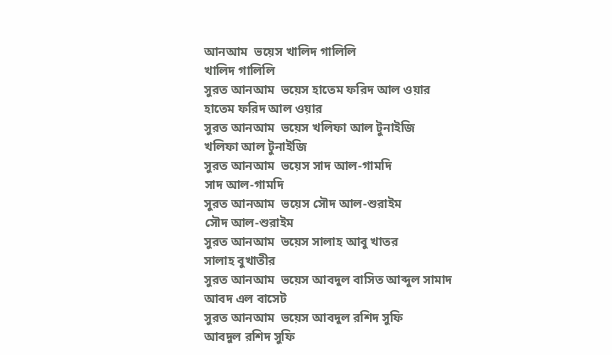আনআম  ভয়েস খালিদ গালিলি
খালিদ গালিলি
সুরত আনআম  ভয়েস হাতেম ফরিদ আল ওয়ার
হাতেম ফরিদ আল ওয়ার
সুরত আনআম  ভয়েস খলিফা আল টুনাইজি
খলিফা আল টুনাইজি
সুরত আনআম  ভয়েস সাদ আল-গামদি
সাদ আল-গামদি
সুরত আনআম  ভয়েস সৌদ আল-শুরাইম
সৌদ আল-শুরাইম
সুরত আনআম  ভয়েস সালাহ আবু খাতর
সালাহ বুখাতীর
সুরত আনআম  ভয়েস আবদুল বাসিত আব্দুল সামাদ
আবদ এল বাসেট
সুরত আনআম  ভয়েস আবদুল রশিদ সুফি
আবদুল রশিদ সুফি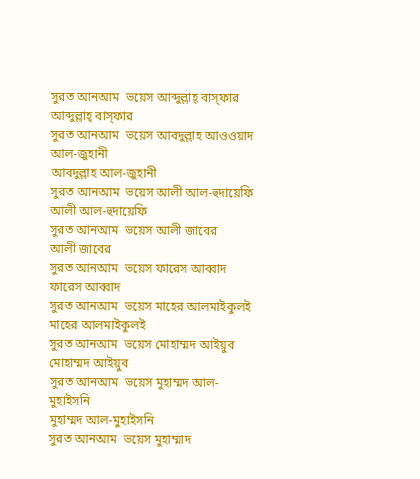সুরত আনআম  ভয়েস আব্দুল্লাহ্ বাস্‌ফার
আব্দুল্লাহ্ বাস্‌ফার
সুরত আনআম  ভয়েস আবদুল্লাহ আওওয়াদ আল-জুহানী
আবদুল্লাহ আল-জুহানী
সুরত আনআম  ভয়েস আলী আল-হুদায়েফি
আলী আল-হুদায়েফি
সুরত আনআম  ভয়েস আলী জাবের
আলী জাবের
সুরত আনআম  ভয়েস ফারেস আব্বাদ
ফারেস আব্বাদ
সুরত আনআম  ভয়েস মাহের আলমাইকুলই
মাহের আলমাইকুলই
সুরত আনআম  ভয়েস মোহাম্মদ আইয়ুব
মোহাম্মদ আইয়ুব
সুরত আনআম  ভয়েস মুহাম্মদ আল-মুহাইসনি
মুহাম্মদ আল-মুহাইসনি
সুরত আনআম  ভয়েস মুহাম্মাদ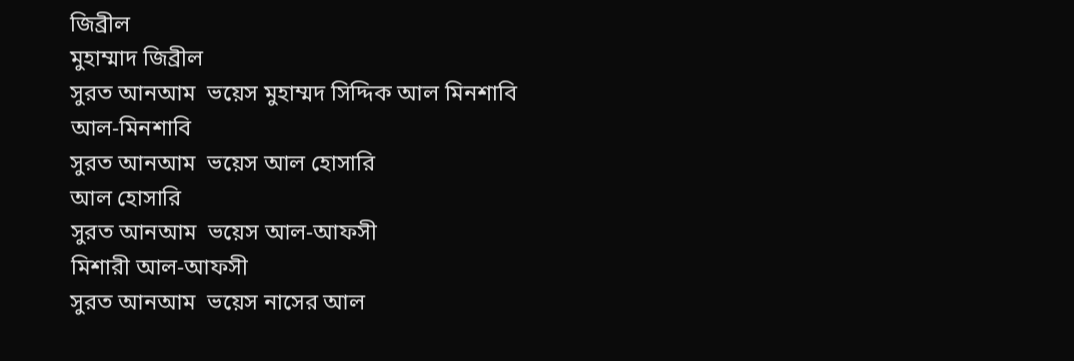জিব্রীল
মুহাম্মাদ জিব্রীল
সুরত আনআম  ভয়েস মুহাম্মদ সিদ্দিক আল মিনশাবি
আল-মিনশাবি
সুরত আনআম  ভয়েস আল হোসারি
আল হোসারি
সুরত আনআম  ভয়েস আল-আফসী
মিশারী আল-আফসী
সুরত আনআম  ভয়েস নাসের আল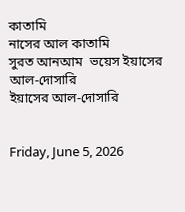কাতামি
নাসের আল কাতামি
সুরত আনআম  ভয়েস ইয়াসের আল-দোসারি
ইয়াসের আল-দোসারি


Friday, June 5, 2026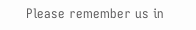Please remember us in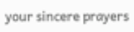your sincere prayers